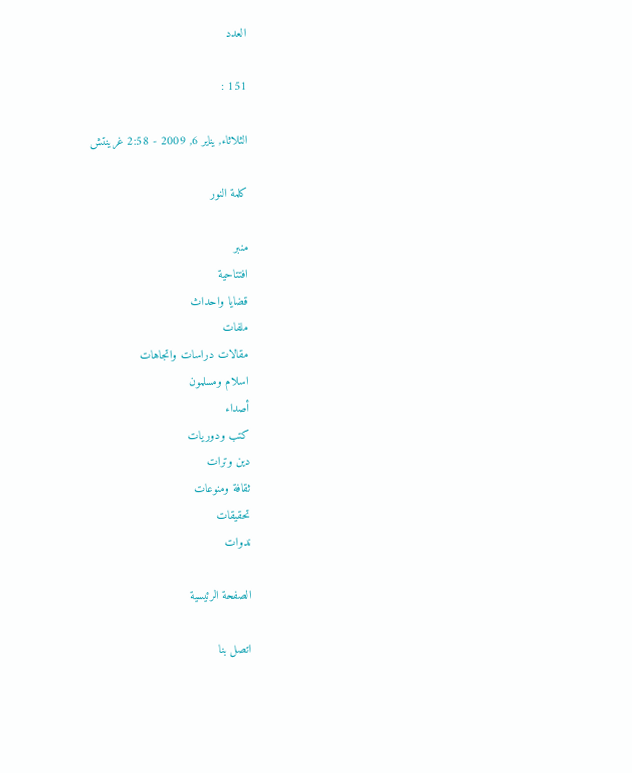العدد

151 :

الثلاثاء, يناير 6, 2009 - 2:58 غرينتش

كلمة النور

منبر
افتتاحية
قضايا واحداث
ملفات
مقالات دراسات واتجاهات
اسلام ومسلمون
أصداء
كتب ودوريات
دين وترات
ثقافة ومنوعات
تحقيقات
ندوات

الصفحة الرئيسية

اتصل بنا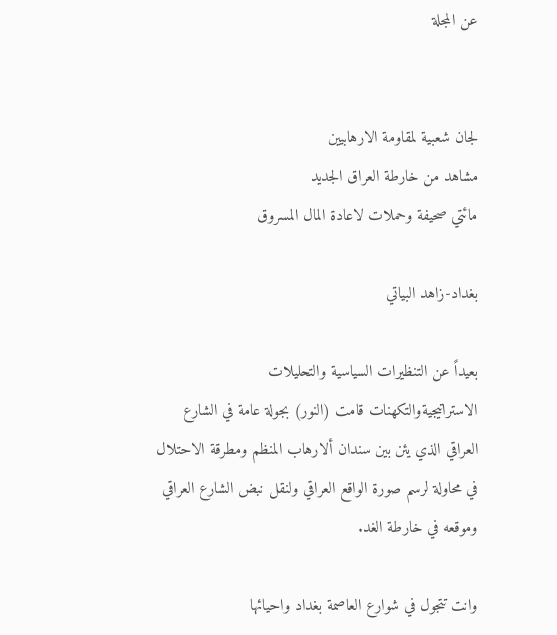عن المجلة


لجان شعبية لمقاومة الارهابيين
مشاهد من خارطة العراق الجديد
مائتي صحيفة وحملات لاعادة المال المسروق

بغداد-زاهد البياتي

بعيداً عن التنظيرات السياسية والتحليلات الاستراتيجيةوالتكهنات قامت (النور) بجولة عامة في الشارع العراقي الذي يئن بين سندان ألارهاب المنظم ومطرقة الاحتلال في محاولة لرسم صورة الواقع العراقي ولنقل نبض الشارع العراقي وموقعه في خارطة الغد.

وانت تتجول في شوارع العاصمة بغداد واحيائها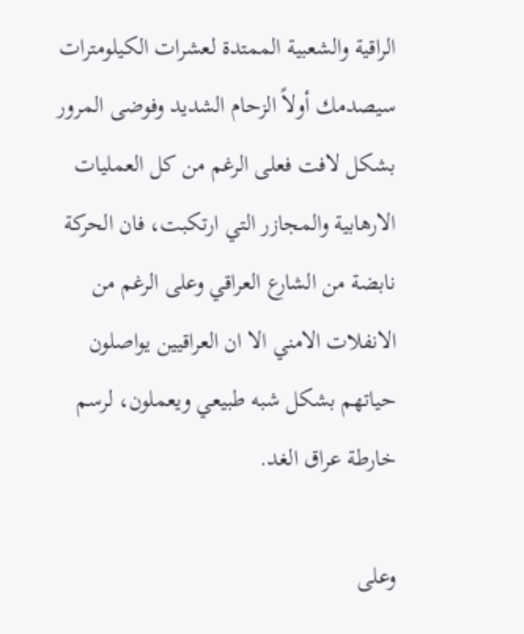الراقية والشعبية الممتدة لعشرات الكيلومترات سيصدمك أولاً الزحام الشديد وفوضى المرور بشكل لافت فعلى الرغم من كل العمليات الارهابية والمجازر التي ارتكبت، فان الحركة نابضة من الشارع العراقي وعلى الرغم من الانفلات الامني الا ان العراقيين يواصلون حياتهم بشكل شبه طبيعي ويعملون، لرسم خارطة عراق الغد.

وعلى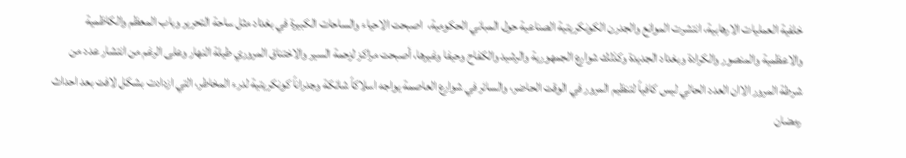خلفية العمليات الارهابية، انتشرت الموانع والجدرن الكونكريتية الصناعية حول المباني الحكومية،  اصبحت الاحياء والساحات الكبيرة في بغداد مثل ساحة التحرير وباب المعظم والكاظمية والاعظمية والمنصور والكرادة وبغداد الجديدة وكذلك شوارع الجمهورية والرشيد والكفاح وحيفا وغيرها، أصبحت مراكز لزحمة السير والاختناق المروري طيلة النهار وعلى الرغم من انتشار عدد من شرطة المرور الاان العدد الحالي ليس كافياً لتنظيم المرور في الوقت الحاضر، والسائر في شوارع العاصمة يواجه اسلاكاً شائكة وجدراناً كونكريتية لدرء المخاطر، التي ازدادت بشكل لافت بعد احداث رمضان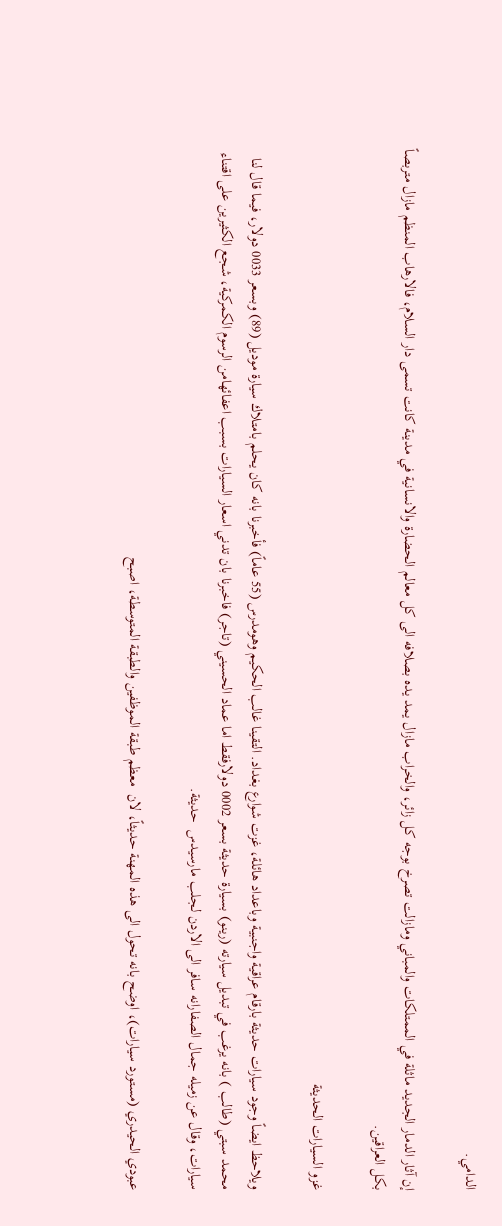الدامي.

إن آثار الدمار الجديد ماثلة في الممتلكات والمباني ومازالت تصرخ بوجه كل زائر، والخراب مازال يمد يده بصلافه الى كل معالم الحضارة والانسانية في مدينة كانت تسمى دار السلام، فالارهاب المنظم مازال متربصاً بكل العراقين.

غزو السيارات الحديثة

ويلاحظ ايضاً وجود سيارات حديثة بارقام عراقية واجنبية وباعداد هائلة، غزت شوارع بغداد. التقينا غالب الحكيم وهومدرس (55 عاماً) فأخبرنا بانه كان يحلم بامتلاك سيارة موديل (89) وبسعر 0033 دولار، فيما قال لنا محمد سبتي (طالب ) بانه يرغب في تبديل سيارته (رينو) بسيارة حديثة بسعر 0002 دولارفقط اما عماد الحسيني (تاجر) فاخبرنا بان تدني اسعار السيارات بسبب اعفائهامن الرسوم الكمركية، شجع الكثيرين على اقتناء سيارات، وقال عن زميله جمال الصفارانه سافر الى الاردن لجلب مارسيدس  حديثة.

عبودي الحيدري (مستورد سيارات)، اوضح بانه تحول الى هذه المهنة حديثاً، لان  معظم طبقة الموظفين والطبقة المتوسطة، اصبح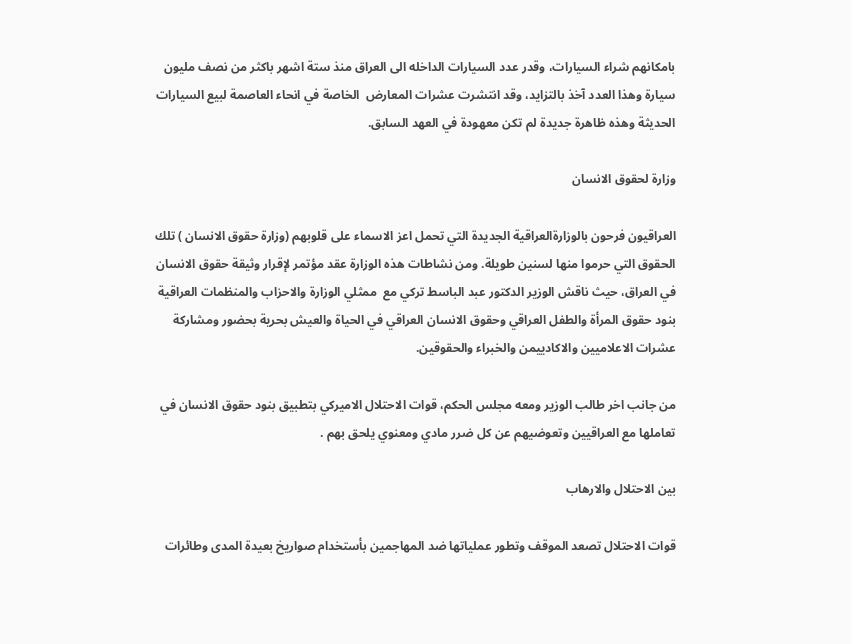بامكانهم شراء السيارات، وقدر عدد السيارات الداخله الى العراق منذ ستة اشهر باكثر من نصف مليون سيارة وهذا العدد آخذ بالتزايد، وقد انتشرت عشرات المعارض  الخاصة في انحاء العاصمة لبيع السيارات الحديثة وهذه ظاهرة جديدة لم تكن معهودة في العهد السابق.

وزارة لحقوق الانسان

العراقيون فرحون بالوزارةالعراقية الجديدة التي تحمل اعز الاسماء على قلوبهم (وزارة حقوق الانسان ) تلك الحقوق التي حرموا منها لسنين طويلة. ومن نشاطات هذه الوزارة عقد مؤتمر لإقرار وثيقة حقوق الانسان في العراق، حيث ناقش الوزير الدكتور عبد الباسط تركي مع  ممثلي الوزارة والاحزاب والمنظمات العراقية بنود حقوق المرأة والطفل العراقي وحقوق الانسان العراقي في الحياة والعيش بحرية بحضور ومشاركة عشرات الاعلاميين والاكادييمن والخبراء والحقوقين.

من جانب اخر طالب الوزير ومعه مجلس الحكم، قوات الاحتلال الاميركي بتطبيق بنود حقوق الانسان في تعاملها مع العراقيين وتعوضيهم عن كل ضرر مادي ومعنوي يلحق بهم .

بين الاحتلال والارهاب

قوات الاحتلال تصعد الموقف وتطور عملياتها ضد المهاجمين بأستخدام صواريخ بعيدة المدى وطائرات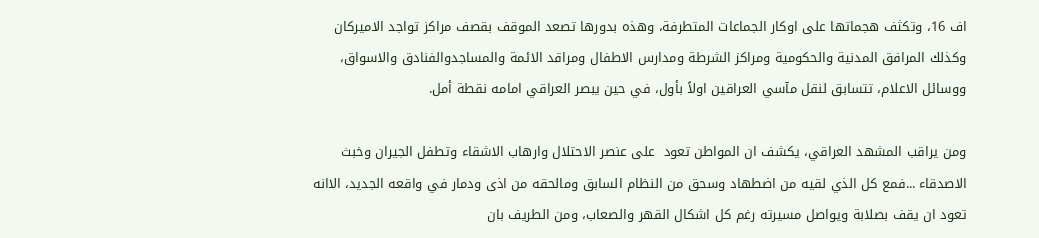اف 16، وتكثف هجماتها على اوكار الجماعات المتطرفة، وهذه بدورها تصعد الموقف بقصف مراكز تواجد الاميركان وكذلك المرافق المدنية والحكومية ومراكز الشرطة ومدارس الاطفال ومراقد الائمة والمساجدوالفنادق والاسواق، ووسائل الاعلام، تتسابق لنقل مآسي العراقين اولاً بأول، في حين يبصر العراقي امامه نقطة أمل.

ومن يراقب المشهد العراقي، يكشف ان المواطن تعود  على عنصر الاحتلال وارهاب الاشقاء وتطفل الجيران وخبث الاصدقاء ...فمع كل الذي لقيه من اضطهاد وسحق من النظام السابق ومالحقه من اذى ودمار في واقعه الجديد، الاانه تعود ان يقف بصلابة ويواصل مسيرته رغم كل اشكال القهر والصعاب، ومن الطريف بان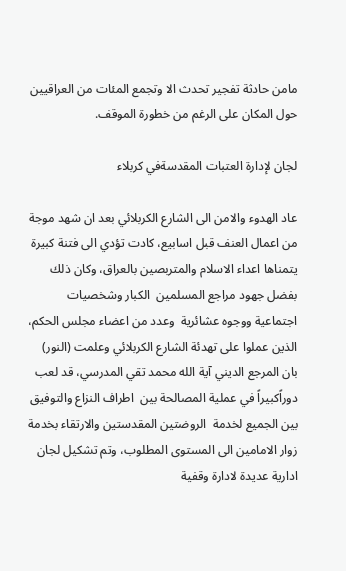مامن حادثة تفجير تحدث الا وتجمع المئات من العراقيين حول المكان على الرغم من خطورة الموقف.

لجان لإدارة العتبات المقدسةفي كربلاء

عاد الهدوء والامن الى الشارع الكربلائي بعد ان شهد موجة من اعمال العنف قبل اسابيع، كادت تؤدي الى فتنة كبيرة  يتمناها اعداء الاسلام والمتربصين بالعراق، وكان ذلك بفضل جهود مراجع المسلمين  الكبار وشخصيات اجتماعية ووجوه عشائرية  وعدد من اعضاء مجلس الحكم، الذين عملوا على تهدئة الشارع الكربلائي وعلمت (النور) بان المرجع الديني آية الله محمد تقي المدرسي، قد لعب دوراًكبيراً في عملية المصالحة بين  اطراف النزاع والتوفيق بين الجميع لخدمة  الروضتين المقدستين والارتقاء بخدمة زوار الامامين الى المستوى المطلوب، وتم تشكيل لجان ادارية عديدة لادارة وقفية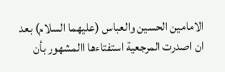الامامين الحسين والعباس (عليهما السلام) بعد ان اصدرت المرجعية استفتاءها االمشهور بأن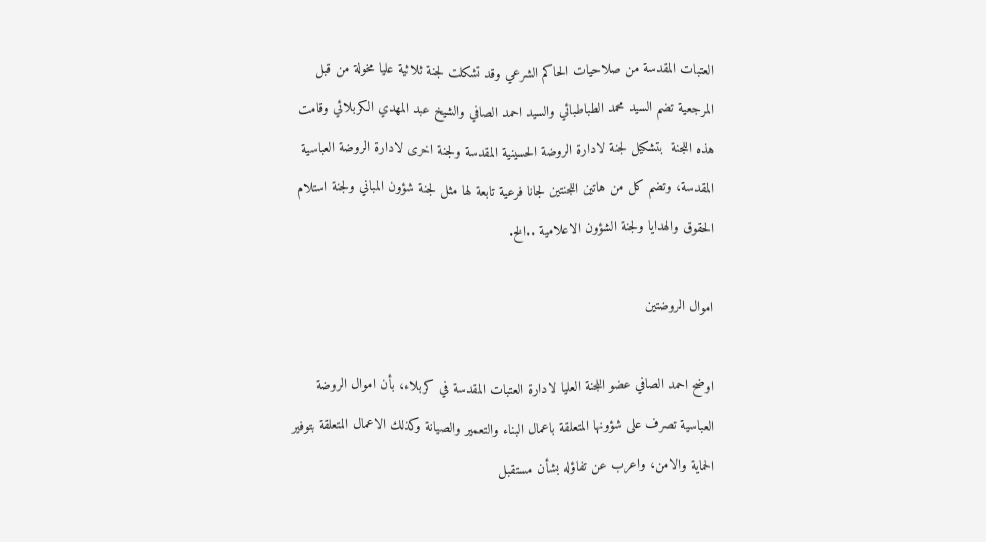العتبات المقدسة من صلاحيات الحاكم الشرعي وقد تشكلت لجنة ثلاثية عليا مخولة من قبل  المرجعية تضم السيد محمد الطباطبائي والسيد احمد الصافي والشيخ عبد المهدي الكربلائي وقامت هذه اللجنة  بتشكيل لجنة لادارة الروضة الحسينية المقدسة ولجنة اخرى لادارة الروضة العباسية المقدسة، وتضم كل من هاتين اللجنتين لجانا فرعية تابعة لها مثل لجنة شؤون المباني ولجنة استلام الحقوق والهدايا ولجنة الشؤون الاعلامية ..الخ.

اموال الروضتين

اوضح احمد الصافي عضو اللجنة العليا لادارة العتبات المقدسة في كربلاء، بأن اموال الروضة العباسية تصرف على شؤونها المتعلقة باعمال البناء والتعمير والصيانة وكذلك الاعمال المتعلقة بتوفير الحماية والامن، واعرب عن تفاؤله بشأن مستقبل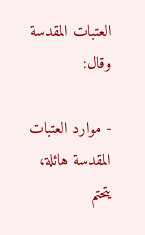العتبات المقدسة وقال:

- موارد العتبات المقدسة هائلة، يتحتم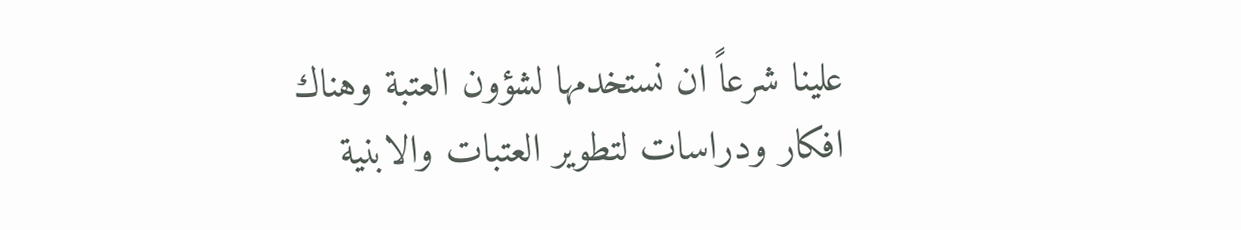علينا شرعاً ان نستخدمها لشؤون العتبة وهناك افكار ودراسات لتطوير العتبات والابنية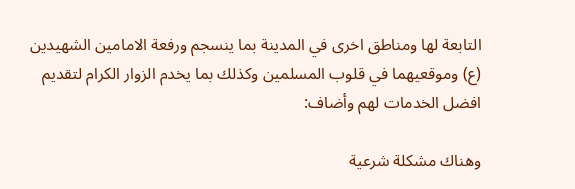التابعة لها ومناطق اخرى في المدينة بما ينسجم ورفعة الامامين الشهيدين (ع) وموقعيهما في قلوب المسلمين وكذلك بما يخدم الزوار الكرام لتقديم افضل الخدمات لهم وأضاف:

وهناك مشكلة شرعية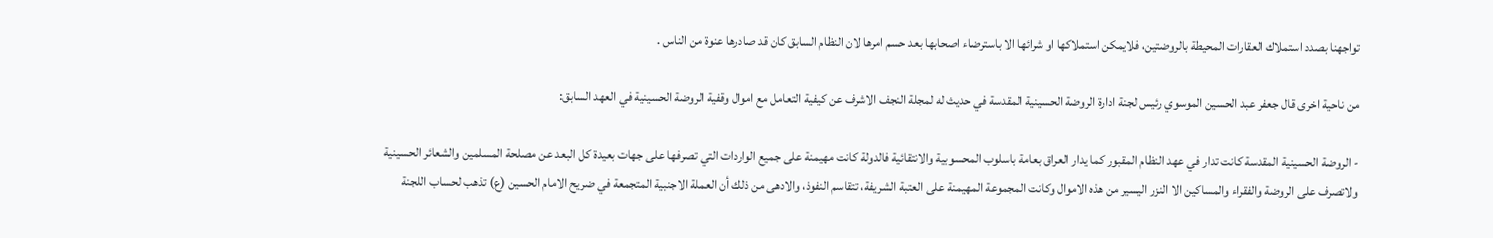تواجهنا بصدد استملاك العقارات المحيطة بالروضتين، فلايمكن استملاكها او شرائها الا باسترضاء اصحابها بعد حسم امرها لان النظام السابق كان قد صادرها عنوة من الناس .

من ناحية اخرى قال جعفر عبد الحسين الموسوي رئيس لجنة ادارة الروضة الحسينية المقدسة في حديث له لمجلة النجف الاشرف عن كيفية التعامل مع اموال وقفية الروضة الحسينية في العهد السابق:

- الروضة الحسينية المقدسة كانت تدار في عهد النظام المقبور كما يدار العراق بعامة باسلوب المحسوبية والانتقائية فالدولة كانت مهيمنة على جميع الواردات التي تصرفها على جهات بعيدة كل البعد عن مصلحة المسلمين والشعائر الحسينية ولاتصرف على الروضة والفقراء والمساكين الا النزر اليسير من هذه الاموال وكانت المجموعة المهيمنة على العتبة الشريفة، تتقاسم النفوذ، والادهى من ذلك أن العملة الاجنبية المتجمعة في ضريح الامام الحسين (ع) تذهب لحساب اللجنة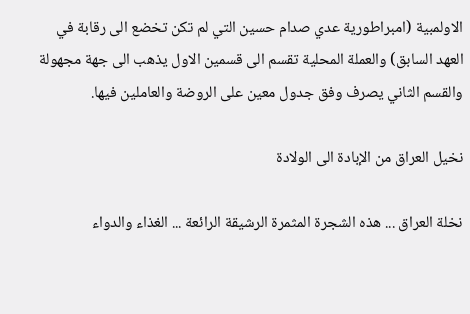الاولمبية (امبراطورية عدي صدام حسين التي لم تكن تخضع الى رقابة في العهد السابق) والعملة المحلية تقسم الى قسمين الاول يذهب الى جهة مجهولة والقسم الثاني يصرف وفق جدول معين على الروضة والعاملين فيها.

نخيل العراق من الإبادة الى الولادة

نخلة العراق ... هذه الشجرة المثمرة الرشيقة الرائعة ... الغذاء والدواء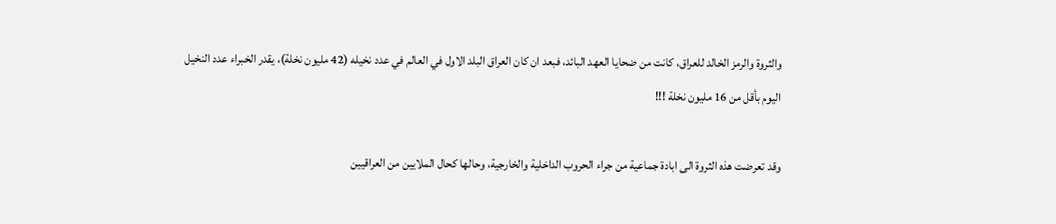والثروة والرمز الخالد للعراق، كانت من ضحايا العهد البائد، فبعد ان كان العراق البلد الاول في العالم في عدد نخيله (42 مليون نخلة)، يقدر الخبراء عدد النخيل اليوم بأقل من 16 مليون نخلة !!!

وقد تعرضت هذه الثروة الى ابادة جماعية من جراء الحروب الداخلية والخارجية، وحالها كحال الملايين من العراقيين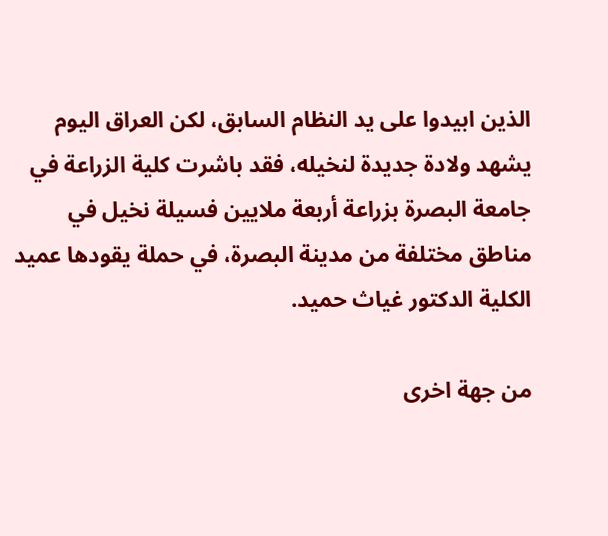الذين ابيدوا على يد النظام السابق، لكن العراق اليوم يشهد ولادة جديدة لنخيله، فقد باشرت كلية الزراعة في جامعة البصرة بزراعة أربعة ملايين فسيلة نخيل في مناطق مختلفة من مدينة البصرة، في حملة يقودها عميد الكلية الدكتور غياث حميد.

من جهة اخرى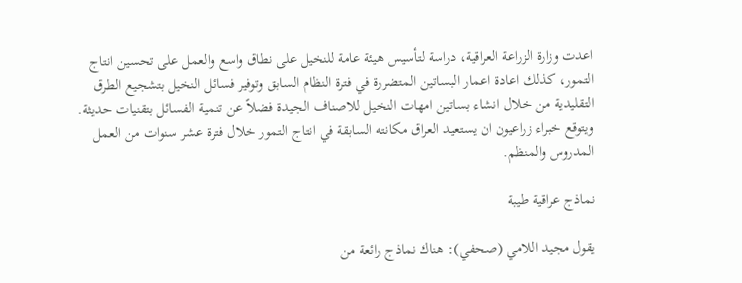اعدت وزارة الزراعة العراقية، دراسة لتأسيس هيئة عامة للنخيل على نطاق واسع والعمل على تحسين انتاج التمور، كذلك اعادة اعمار البساتين المتضررة في فترة النظام السابق وتوفير فسائل النخيل بتشجيع الطرق التقليدية من خلال انشاء بساتين امهات النخيل للاصناف الجيدة فضلاً عن تنمية الفسائل بتقنيات حديثة. ويتوقع خبراء زراعيون ان يستعيد العراق مكانته السابقة في انتاج التمور خلال فترة عشر سنوات من العمل المدروس والمنظم.

نماذج عراقية طيبة

يقول مجيد اللامي (صحفي): هناك نماذج رائعة من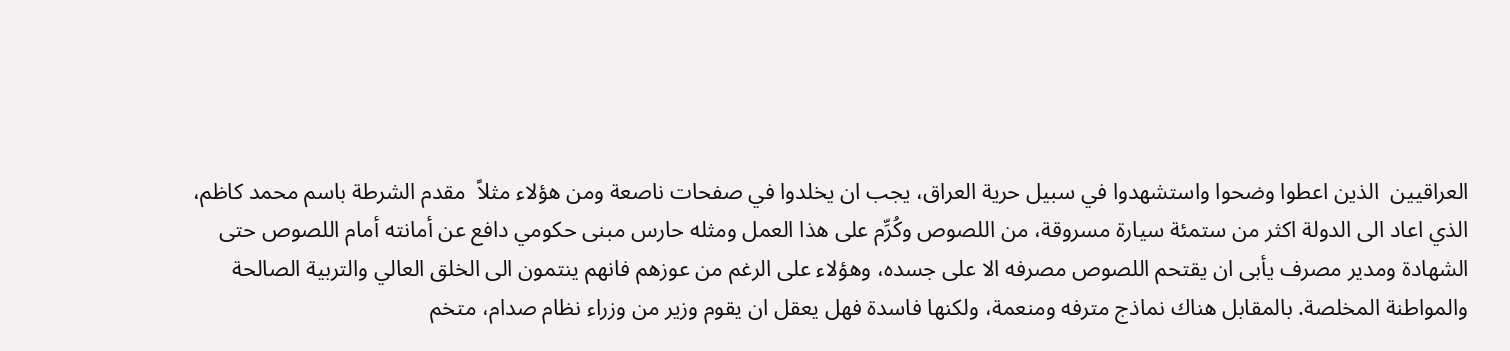العراقيين  الذين اعطوا وضحوا واستشهدوا في سبيل حرية العراق، يجب ان يخلدوا في صفحات ناصعة ومن هؤلاء مثلاً  مقدم الشرطة باسم محمد كاظم، الذي اعاد الى الدولة اكثر من ستمئة سيارة مسروقة، من اللصوص وكُرِّم على هذا العمل ومثله حارس مبنى حكومي دافع عن أمانته أمام اللصوص حتى الشهادة ومدير مصرف يأبى ان يقتحم اللصوص مصرفه الا على جسده، وهؤلاء على الرغم من عوزهم فانهم ينتمون الى الخلق العالي والتربية الصالحة والمواطنة المخلصة. بالمقابل هناك نماذج مترفه ومنعمة، ولكنها فاسدة فهل يعقل ان يقوم وزير من وزراء نظام صدام، متخم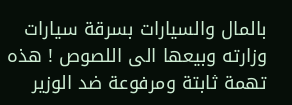بالمال والسيارات بسرقة سيارات وزارته وبيعها الى اللصوص ! هذه تهمة ثابتة ومرفوعة ضد الوزير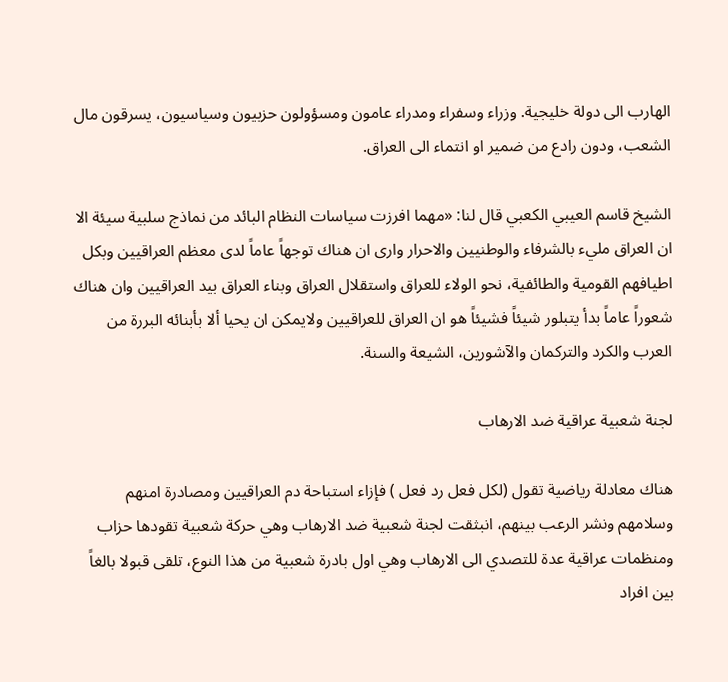الهارب الى دولة خليجية. وزراء وسفراء ومدراء عامون ومسؤولون حزبيون وسياسيون، يسرقون مال الشعب، ودون رادع من ضمير او انتماء الى العراق.

الشيخ قاسم العيبي الكعبي قال لنا: «مهما افرزت سياسات النظام البائد من نماذج سلبية سيئة الا ان العراق مليء بالشرفاء والوطنيين والاحرار وارى ان هناك توجهاً عاماً لدى معظم العراقيين وبكل اطيافهم القومية والطائفية، نحو الولاء للعراق واستقلال العراق وبناء العراق بيد العراقيين وان هناك شعوراً عاماً بدأ يتبلور شيئاً فشيئاً هو ان العراق للعراقيين ولايمكن ان يحيا ألا بأبنائه البررة من العرب والكرد والتركمان والآشورين، الشيعة والسنة.

لجنة شعبية عراقية ضد الارهاب

هناك معادلة رياضية تقول (لكل فعل رد فعل ) فإزاء استباحة دم العراقيين ومصادرة امنهم وسلامهم ونشر الرعب بينهم، انبثقت لجنة شعبية ضد الارهاب وهي حركة شعبية تقودها حزاب ومنظمات عراقية عدة للتصدي الى الارهاب وهي اول بادرة شعبية من هذا النوع، تلقى قبولا بالغاً بين افراد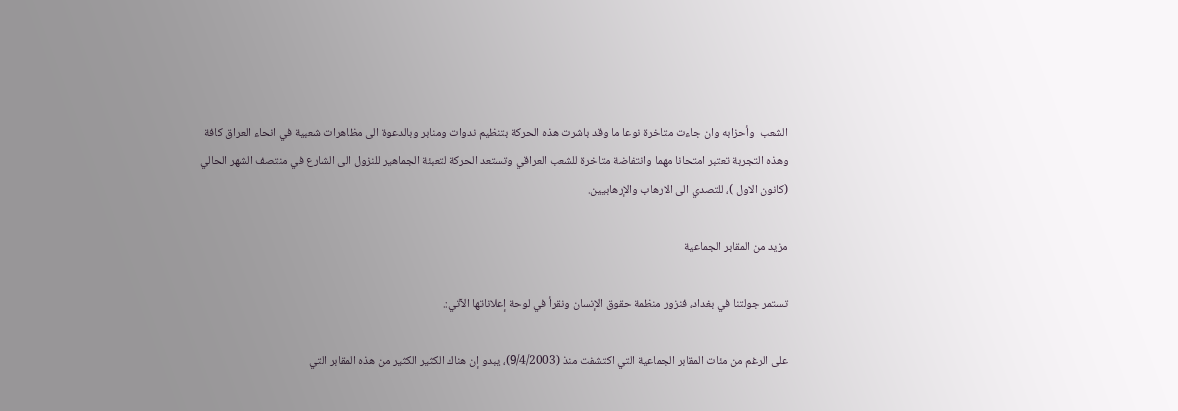الشعب  وأحزابه وان جاءت متاخرة نوعا ما وقد باشرت هذه الحركة بتنظيم ندوات ومنابر وبالدعوة الى مظاهرات شعبية في انحاء العراق كافة وهذه التجربة تعتبر امتحانا مهما وانتفاضة متاخرة للشعب العراقي وتستعد الحركة لتعبئة الجماهير للنزول الى الشارع في منتصف الشهر الحالي (كانون الاول )، للتصدي الى الارهاب والإرهابيين.

مزيد من المقابر الجماعية

تستمر جولتنا في بغداد، فنزور منظمة حقوق الإنسان ونقرأ في لوحة إعلاناتها الآتي:.

على الرغم من مئات المقابر الجماعية التي اكتشفت منذ (9/4/2003)، يبدو إن هناك الكثير الكثير من هذه المقابر التي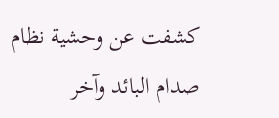كشفت عن وحشية نظام صدام البائد وآخر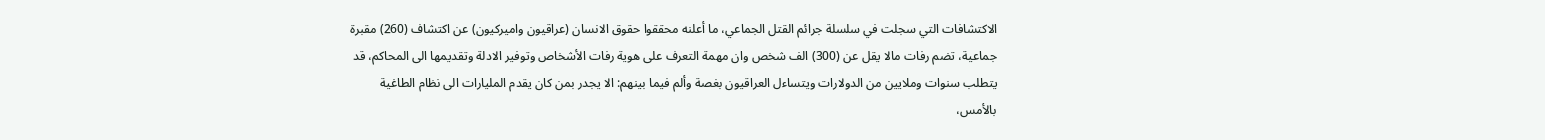الاكتشافات التي سجلت في سلسلة جرائم القتل الجماعي، ما أعلنه محققوا حقوق الانسان (عراقيون واميركيون) عن اكتشاف (260) مقبرة جماعية، تضم رفات مالا يقل عن (300) الف شخص وان مهمة التعرف على هوية رفات الأشخاص وتوفير الادلة وتقديمها الى المحاكم، قد يتطلب سنوات وملايين من الدولارات ويتساءل العراقيون بغصة وألم فيما بينهم: الا يجدر بمن كان يقدم المليارات الى نظام الطاغية بالأمس،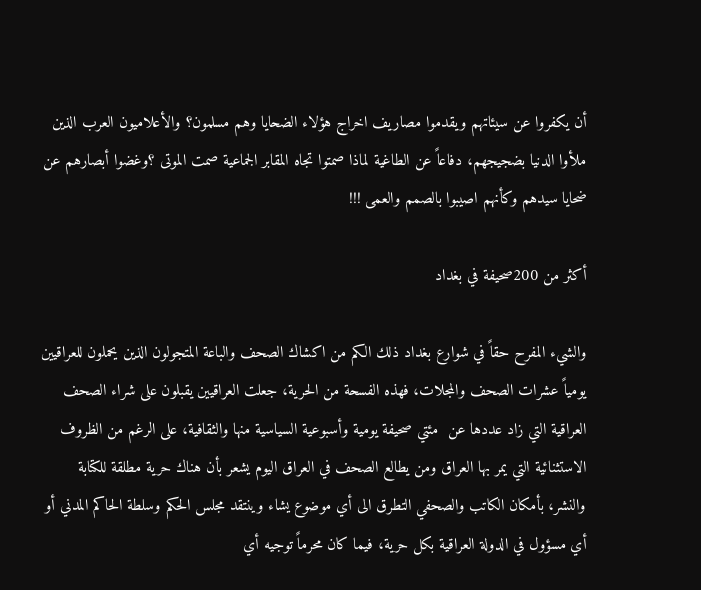أن يكفروا عن سيئاتهم ويقدموا مصاريف اخراج هؤلاء الضحايا وهم مسلمون؟ والأعلاميون العرب الذين ملأوا الدنيا بضجيجهم، دفاعاً عن الطاغية لماذا صمتوا تجاه المقابر الجماعية صمت الموتى ؟وغضوا أبصارهم عن ضحايا سيدهم وكأنهم اصيبوا بالصمم والعمى !!!

أكثر من 200صحيفة في بغداد

والشيء المفرح حقاً في شوارع بغداد ذلك الكم من اكشاك الصحف والباعة المتجولون الذين يحملون للعراقيين يومياً عشرات الصحف والمجلات، فهذه الفسحة من الحرية، جعلت العراقيين يقبلون على شراء الصحف العراقية التي زاد عددها عن  مئتي صحيفة يومية وأسبوعية السياسية منها والثقافية، على الرغم من الظروف الاستثنائية التي يمر بها العراق ومن يطالع الصحف في العراق اليوم يشعر بأن هناك حرية مطلقة للكتابة والنشر، بأمكان الكاتب والصحفي التطرق الى أي موضوع يشاء وينتقد مجلس الحكم وسلطة الحاكم المدني أو أي مسؤول في الدولة العراقية بكل حرية، فيما كان محرماً توجيه أي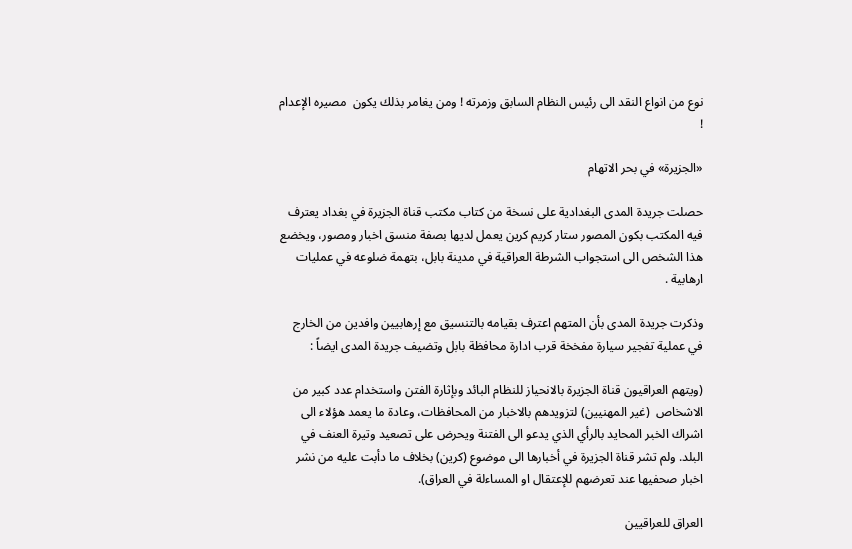نوع من انواع النقد الى رئيس النظام السابق وزمرته ! ومن يغامر بذلك يكون  مصيره الإعدام !

«الجزيرة» في بحر الاتهام

حصلت جريدة المدى البغدادية على نسخة من كتاب مكتب قناة الجزيرة في بغداد يعترف فيه المكتب بكون المصور ستار كريم كرين يعمل لديها بصفة منسق اخبار ومصور، ويخضع هذا الشخص الى استجواب الشرطة العراقية في مدينة بابل، بتهمة ضلوعه في عمليات ارهابية .

وذكرت جريدة المدى بأن المتهم اعترف بقيامه بالتنسيق مع إرهابيين وافدين من الخارج في عملية تفجير سيارة مفخخة قرب ادارة محافظة بابل وتضيف جريدة المدى ايضاً :

(ويتهم العراقيون قناة الجزيرة بالانحياز للنظام البائد وبإثارة الفتن واستخدام عدد كبير من الاشخاص  (غير المهنيين) لتزويدهم بالاخبار من المحافظات، وعادة ما يعمد هؤلاء الى اشراك الخبر المحايد بالرأي الذي يدعو الى الفتنة ويحرض على تصعيد وتيرة العنف في البلد. ولم تشر قناة الجزيرة في أخبارها الى موضوع (كرين) بخلاف ما دأبت عليه من نشر اخبار صحفيها عند تعرضهم للإعتقال او المساءلة في العراق).

العراق للعراقيين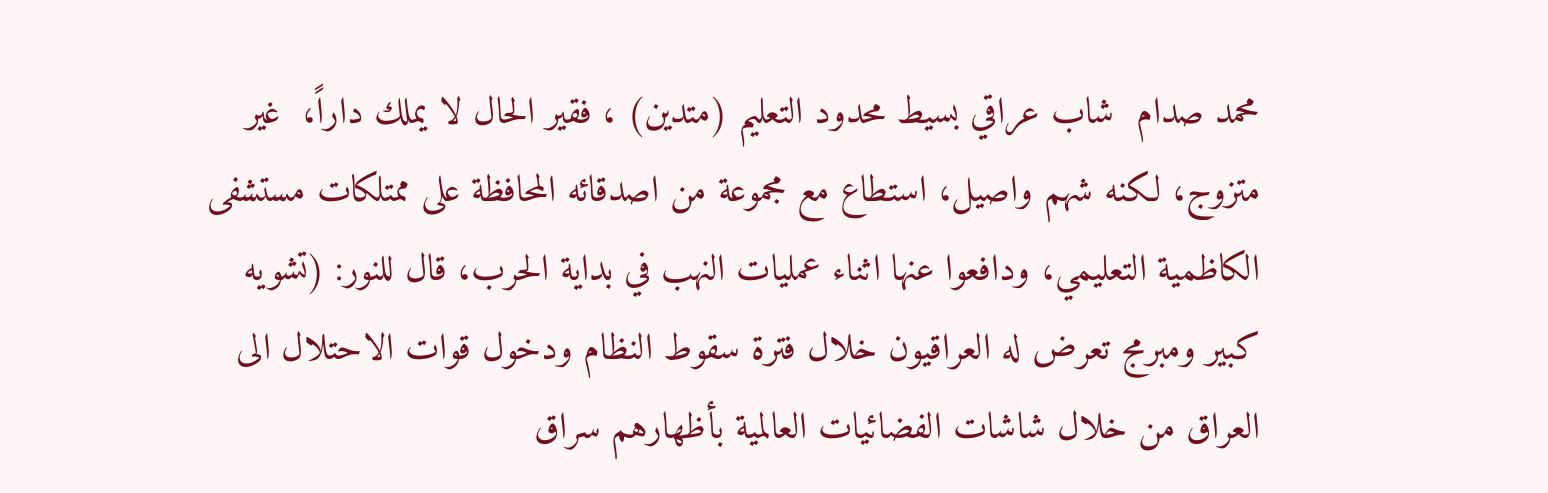محمد صدام  شاب عراقي بسيط محدود التعليم (متدين) ، فقير الحال لا يملك داراً،  غير متزوج، لكنه شهم واصيل، استطاع مع مجموعة من اصدقائه المحافظة على ممتلكات مستشفى الكاظمية التعليمي، ودافعوا عنها اثناء عمليات النهب في بداية الحرب، قال للنور: (تشويه كبير ومبرمج تعرض له العراقيون خلال فترة سقوط النظام ودخول قوات الاحتلال الى العراق من خلال شاشات الفضائيات العالمية بأظهارهم سراق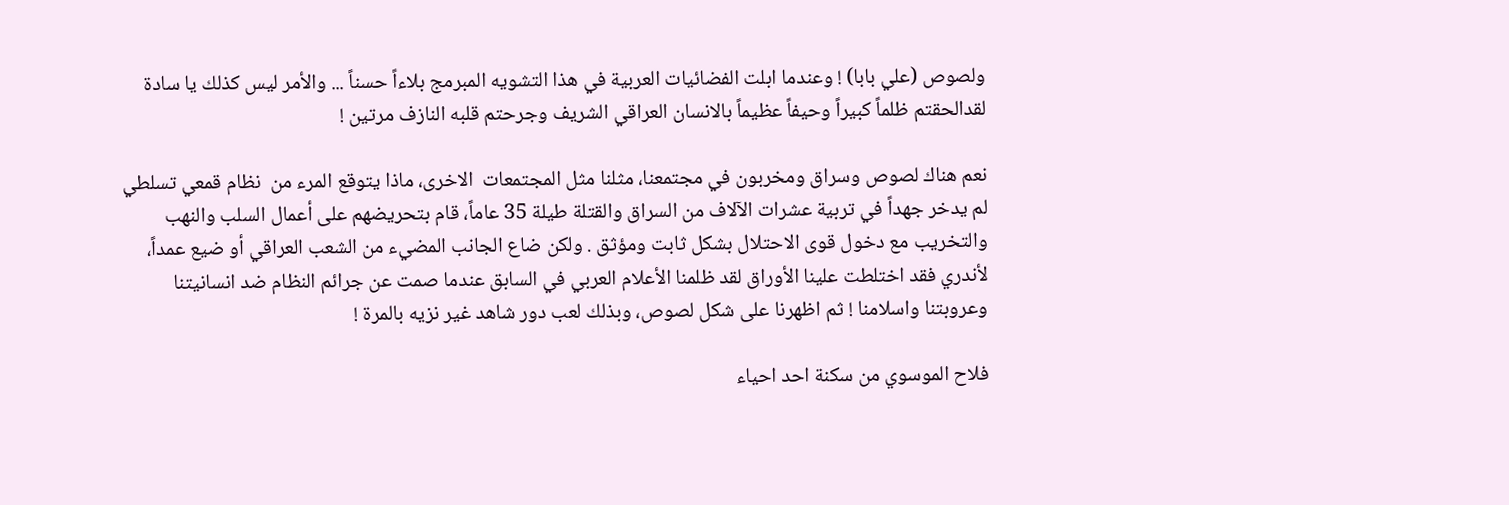ولصوص (علي بابا) ! وعندما ابلت الفضائيات العربية في هذا التشويه المبرمج بلاءاً حسناً ... والأمر ليس كذلك يا سادة لقدالحقتم ظلماً كبيراً وحيفاً عظيماً بالانسان العراقي الشريف وجرحتم قلبه النازف مرتين !

نعم هناك لصوص وسراق ومخربون في مجتمعنا، مثلنا مثل المجتمعات  الاخرى، ماذا يتوقع المرء من  نظام قمعي تسلطي لم يدخر جهداً في تربية عشرات الآلاف من السراق والقتلة طيلة 35 عاماً، قام بتحريضهم على أعمال السلب والنهب والتخريب مع دخول قوى الاحتلال بشكل ثابت ومؤثق . ولكن ضاع الجانب المضيء من الشعب العراقي أو ضيع عمداً، لأندري فقد اختلطت علينا الأوراق لقد ظلمنا الأعلام العربي في السابق عندما صمت عن جرائم النظام ضد انسانيتنا وعروبتنا واسلامنا ! ثم اظهرنا على شكل لصوص، وبذلك لعب دور شاهد غير نزيه بالمرة !

فلاح الموسوي من سكنة احد احياء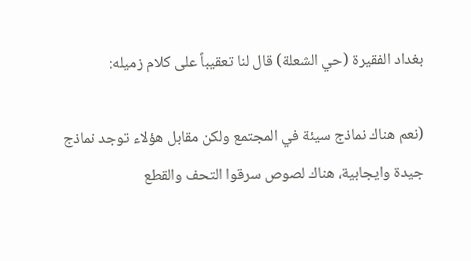بغداد الفقيرة (حي الشعلة) قال لنا تعقيباً على كلام زميله:

(نعم هناك نماذج سيئة في المجتمع ولكن مقابل هؤلاء توجد نماذج جيدة وايجابية، هناك لصوص سرقوا التحف والقطع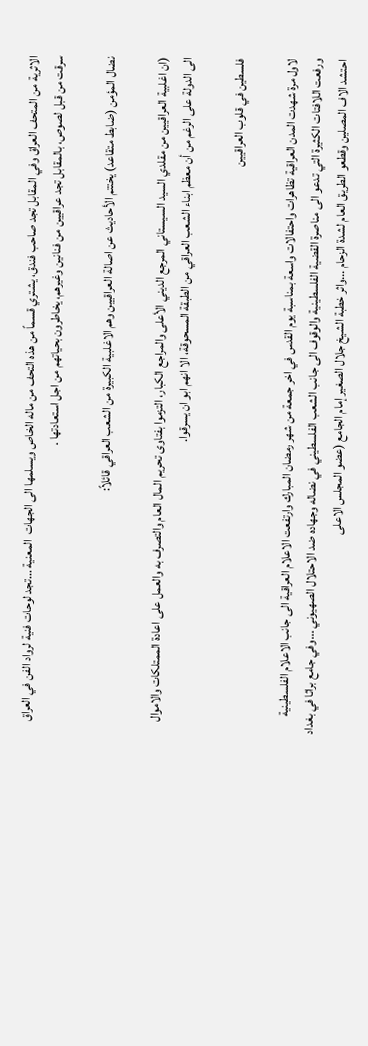الاثرية من المتحف العراق وفي المقابل تجد صاحب فندق، يشتري قسماً من هذه التحف من ماله الخاص ويسلمها الى الجهات  المعنية ...تجد لوحات فنية لرواد الفن في العراق سرقت من قبل لصوص، بالمقابل تجد عراقيين من فنانين وغيرهم، يخاطرون بحياتهم من اجل استعادتها .

نضال المؤمن (ضابط متقاعد) يختتم الأحاديث عن اصالة العراقيين وهم الاغلبية الكبيرة من الشعب العراقي قائلاً:

(ان اغلبية العراقيين من مقلدي السيد السيستاني المرجع الديني الأعلى والمراجع الكبار، التزموا بفتاوى تحريم المال العام والتصرف به والعمل على اعادة الممتلكات والاموال الى الدولة على الرغم من أن معظم ابناء الشعب العراقي من الطبقة المسحوقة، الا انهم ابو ان يسرقوا.

فلسطين في قلوب العراقيين

لاول مرة شهدت المدن العراقية تظاهرات واحتفالات واسعة بمناسبة يوم القدس في اخر جمعة من شهر رمضان المبارك وارتفعت الاعلام العراقية الى جانب الاعلام الفلسطينية ورفعت اللافتات الكثيرة التي تدعو الى مناصرة القضية الفلسطينية والوقوف الى جانب الشعب الفلسطيني في نضاله وجهاده ضد الاحتلال الصهيوني ...وفي جامع براثا في بغداد احتشد الاف المصلين وقطعو الطريق العام لشدة الزحام ...واثر خطبة الشيخ جلال الصغير إمام الجامع (عضو المجلس الاعلى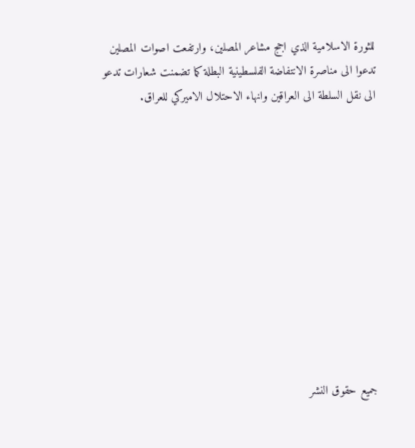للثورة الاسلامية الذي اجج مشاعر المصلين، وارتفعت اصوات المصلين تدعوا الى مناصرة الانتفاضة الفلسطينية البطلة كما تضمنت شعارات تدعو الى نقل السلطة الى العراقين وانهاء الاحتلال الاميركي للعراق.











جميع حقوق النشر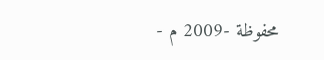محفوظة -2009 م -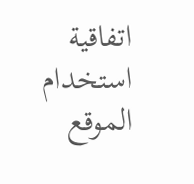اتفاقية استخدام الموقع